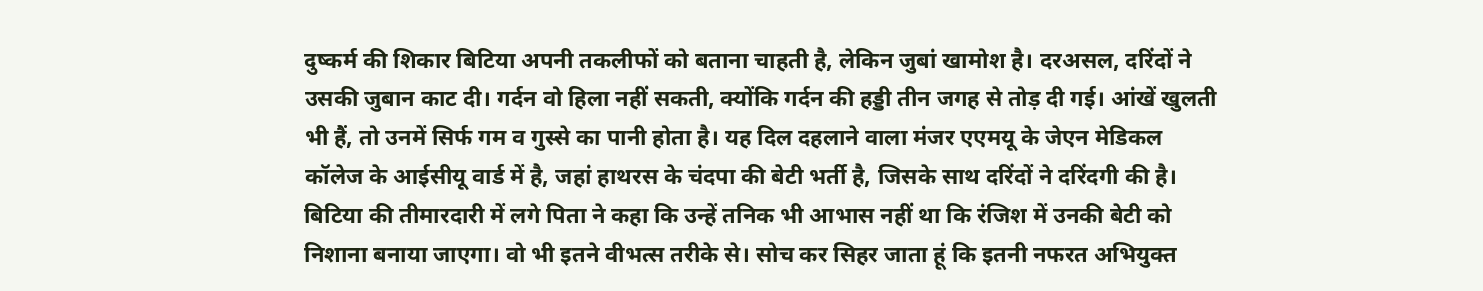दुष्कर्म की शिकार बिटिया अपनी तकलीफों को बताना चाहती है, लेकिन जुबां खामोश है। दरअसल, दरिंदों ने उसकी जुबान काट दी। गर्दन वो हिला नहीं सकती, क्योंकि गर्दन की हड्डी तीन जगह से तोड़ दी गई। आंखें खुलती भी हैं, तो उनमें सिर्फ गम व गुस्से का पानी होता है। यह दिल दहलाने वाला मंजर एएमयू के जेएन मेडिकल कॉलेज के आईसीयू वार्ड में है, जहां हाथरस के चंदपा की बेटी भर्ती है, जिसके साथ दरिंदों ने दरिंदगी की है।
बिटिया की तीमारदारी में लगे पिता ने कहा कि उन्हें तनिक भी आभास नहीं था कि रंजिश में उनकी बेटी को निशाना बनाया जाएगा। वो भी इतने वीभत्स तरीके से। सोच कर सिहर जाता हूं कि इतनी नफरत अभियुक्त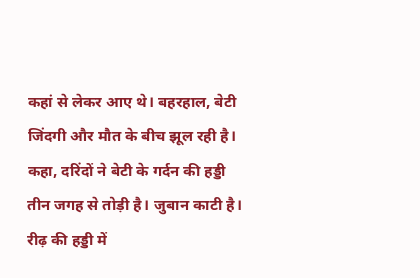कहां से लेकर आए थे। बहरहाल, बेटी जिंदगी और मौत के बीच झूल रही है। कहा, दरिंदों ने बेटी के गर्दन की हड्डी तीन जगह से तोड़ी है। जुबान काटी है। रीढ़ की हड्डी में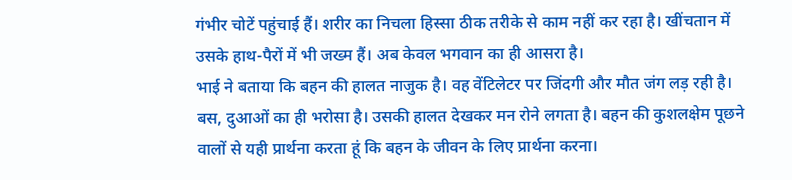गंभीर चोटें पहुंचाई हैं। शरीर का निचला हिस्सा ठीक तरीके से काम नहीं कर रहा है। खींचतान में उसके हाथ-पैरों में भी जख्म हैं। अब केवल भगवान का ही आसरा है।
भाई ने बताया कि बहन की हालत नाजुक है। वह वेंटिलेटर पर जिंदगी और मौत जंग लड़ रही है। बस, दुआओं का ही भरोसा है। उसकी हालत देखकर मन रोने लगता है। बहन की कुशलक्षेम पूछने वालों से यही प्रार्थना करता हूं कि बहन के जीवन के लिए प्रार्थना करना।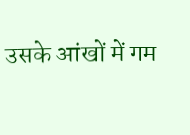उसके आंखों में गम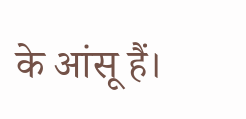के आंसू हैं।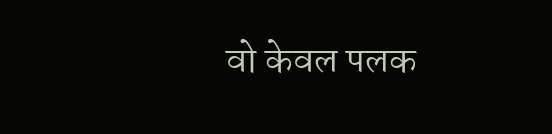वो केवल पलक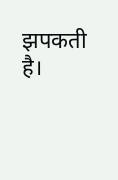झपकती है।